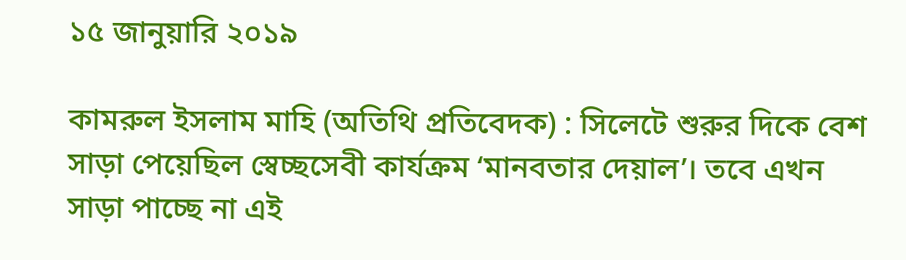১৫ জানুয়ারি ২০১৯

কামরুল ইসলাম মাহি (অতিথি প্রতিবেদক) : সিলেটে শুরুর দিকে বেশ সাড়া পেয়েছিল স্বেচ্ছসেবী কার্যক্রম ‘মানবতার দেয়াল’। তবে এখন সাড়া পাচ্ছে না এই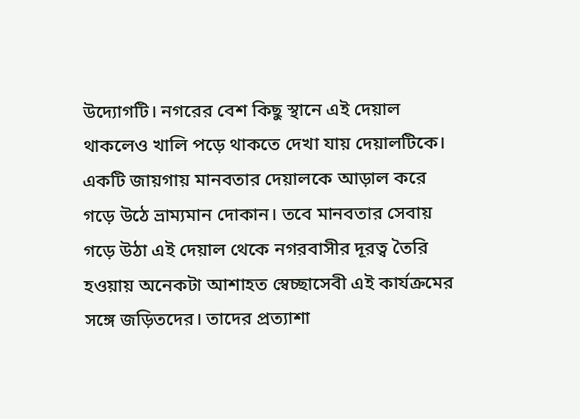উদ্যোগটি। নগরের বেশ কিছু স্থানে এই দেয়াল থাকলেও খালি পড়ে থাকতে দেখা যায় দেয়ালটিকে। একটি জায়গায় মানবতার দেয়ালকে আড়াল করে গড়ে উঠে ভ্রাম্যমান দোকান। তবে মানবতার সেবায় গড়ে উঠা এই দেয়াল থেকে নগরবাসীর দূরত্ব তৈরি হওয়ায় অনেকটা আশাহত স্বেচ্ছাসেবী এই কার্যক্রমের সঙ্গে জড়িতদের। তাদের প্রত্যাশা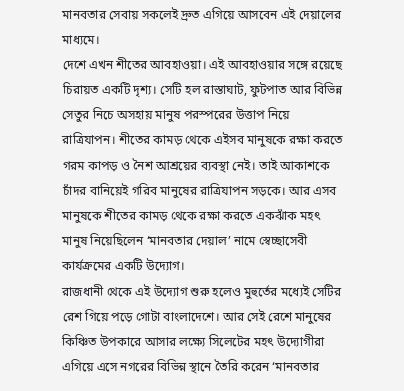মানবতার সেবায় সকলেই দ্রুত এগিয়ে আসবেন এই দেয়ালের মাধ্যমে।
দেশে এখন শীতের আবহাওয়া। এই আবহাওয়ার সঙ্গে রয়েছে চিরায়ত একটি দৃশ্য। সেটি হল রাস্তাঘাট, ফুটপাত আর বিভিন্ন সেতুর নিচে অসহায় মানুষ পরস্পরের উত্তাপ নিয়ে রাত্রিযাপন। শীতের কামড় থেকে এইসব মানুষকে রক্ষা করতে গরম কাপড় ও নৈশ আশ্রয়ের ব্যবস্থা নেই। তাই আকাশকে চাঁদর বানিয়েই গরিব মানুষের রাত্রিযাপন সড়কে। আর এসব মানুষকে শীতের কামড় থেকে রক্ষা করতে একঝাঁক মহৎ মানুষ নিয়েছিলেন ‘মানবতার দেয়াল’ নামে স্বেচ্ছাসেবী কার্যক্রমের একটি উদ্যোগ।
রাজধানী থেকে এই উদ্যোগ শুরু হলেও মুহুর্তের মধ্যেই সেটির রেশ গিয়ে পড়ে গোটা বাংলাদেশে। আর সেই রেশে মানুষের কিঞ্চিত উপকারে আসার লক্ষ্যে সিলেটের মহৎ উদ্যোগীরা এগিয়ে এসে নগরের বিভিন্ন স্থানে তৈরি করেন ‘মানবতার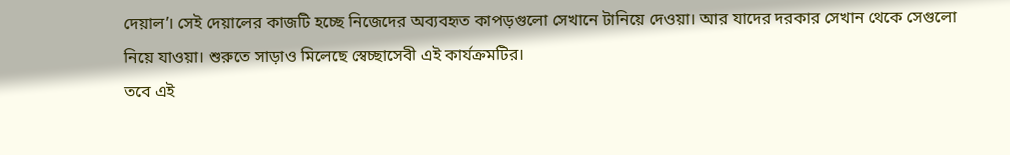দেয়াল’। সেই দেয়ালের কাজটি হচ্ছে নিজেদের অব্যবহৃত কাপড়গুলো সেখানে টানিয়ে দেওয়া। আর যাদের দরকার সেখান থেকে সেগুলো নিয়ে যাওয়া। শুরুতে সাড়াও মিলেছে স্বেচ্ছাসেবী এই কার্যক্রমটির।
তবে এই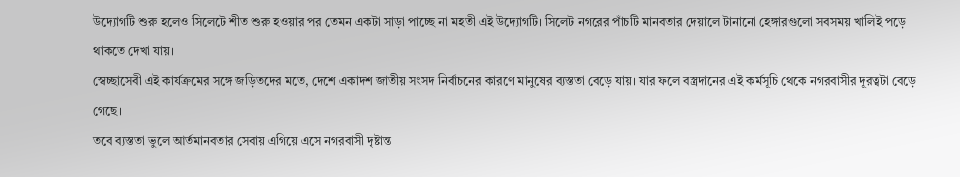উদ্যোগটি শুরু হলেও সিলেটে শীত শুরু হওয়ার পর তেমন একটা সাড়া পাচ্ছে না মহতী এই উদ্যোগটি। সিলেট নগরের পাঁচটি মানবতার দেয়ালে টানানো হেঙ্গারগুলো সবসময় খালিই পড়ে থাকতে দেখা যায়।
স্বেচ্ছাসেবী এই কার্যক্রমের সঙ্গে জড়িতদের মতে, দেশে একাদশ জাতীয় সংসদ নির্বাচনের কারণে মানুষের ব্যস্ততা বেড়ে যায়। যার ফলে বস্ত্রদানের এই কর্মসূচি থেকে নগরবাসীর দূরত্বটা বেড়ে গেছে।
তবে ব্যস্ততা ভুলে আর্তমানবতার সেবায় এগিয়ে এসে নগরবাসী দৃষ্টান্ত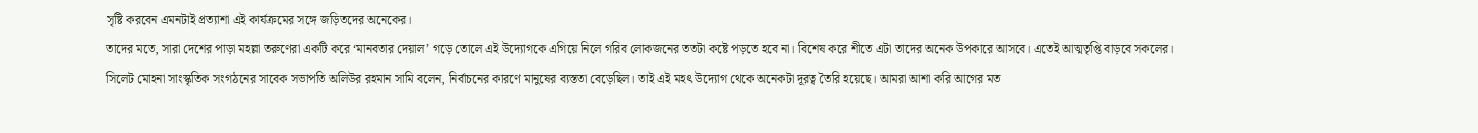সৃষ্টি করবেন এমনটাই প্রত্যাশা এই কার্যক্রমের সঙ্গে জড়িতদের অনেকের।
তাদের মতে, সারা দেশের পাড়া মহল্লা তরুণেরা একটি করে ‘মানবতার দেয়াল’ গড়ে তোলে এই উদ্যোগকে এগিয়ে নিলে গরিব লোকজনের ততটা কষ্টে পড়তে হবে না। বিশেষ করে শীতে এটা তাদের অনেক উপকারে আসবে। এতেই আত্মতৃপ্তি বাড়বে সকলের।
সিলেট মোহনা সাংস্কৃতিক সংগঠনের সাবেক সভাপতি অলিউর রহমান সামি বলেন, নির্বাচনের কারণে মানুষের ব্যস্ততা বেড়েছিল। তাই এই মহৎ উদ্যোগ থেকে অনেকটা দূরত্ব তৈরি হয়েছে। আমরা আশা করি আগের মত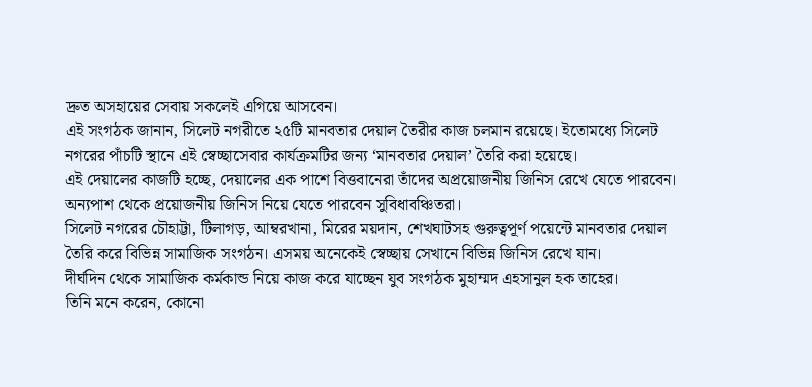দ্রুত অসহায়ের সেবায় সকলেই এগিয়ে আসবেন।
এই সংগঠক জানান, সিলেট নগরীতে ২৫টি মানবতার দেয়াল তৈরীর কাজ চলমান রয়েছে। ইতোমধ্যে সিলেট নগরের পাঁচটি স্থানে এই স্বেচ্ছাসেবার কার্যক্রমটির জন্য ‘মানবতার দেয়াল’ তৈরি করা হয়েছে।
এই দেয়ালের কাজটি হচ্ছে, দেয়ালের এক পাশে বিত্তবানেরা তাঁদের অপ্রয়োজনীয় জিনিস রেখে যেতে পারবেন। অন্যপাশ থেকে প্রয়োজনীয় জিনিস নিয়ে যেতে পারবেন সুবিধাবঞ্চিতরা।
সিলেট নগরের চৌহাট্টা, টিলাগড়, আম্বরখানা, মিরের ময়দান, শেখঘাটসহ গুরুত্বপূর্ণ পয়েন্টে মানবতার দেয়াল তৈরি করে বিভিন্ন সামাজিক সংগঠন। এসময় অনেকেই স্বেচ্ছায় সেখানে বিভিন্ন জিনিস রেখে যান।
দীর্ঘদিন থেকে সামাজিক কর্মকান্ড নিয়ে কাজ করে যাচ্ছেন যুব সংগঠক মুহাম্মদ এহসানুল হক তাহের।
তিনি মনে করেন, কোনো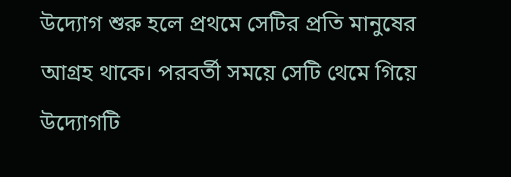উদ্যোগ শুরু হলে প্রথমে সেটির প্রতি মানুষের আগ্রহ থাকে। পরবর্তী সময়ে সেটি থেমে গিয়ে উদ্যোগটি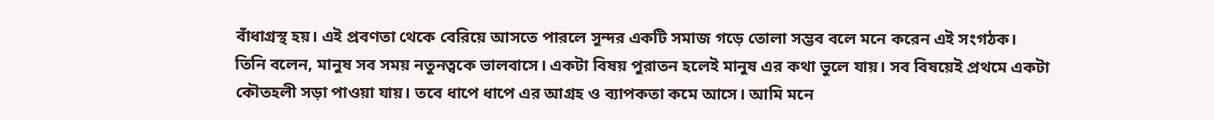বাঁধাগ্রস্থ হয়। এই প্রবণতা থেকে বেরিয়ে আসতে পারলে সুন্দর একটি সমাজ গড়ে তোলা সম্ভব বলে মনে করেন এই সংগঠক।
তিনি বলেন, মানুষ সব সময় নতুনত্বকে ভালবাসে। একটা বিষয় পুরাতন হলেই মানুষ এর কথা ভুলে যায়। সব বিষয়েই প্রথমে একটা কৌতহলী সড়া পাওয়া যায়। তবে ধাপে ধাপে এর আগ্রহ ও ব্যাপকতা কমে আসে। আমি মনে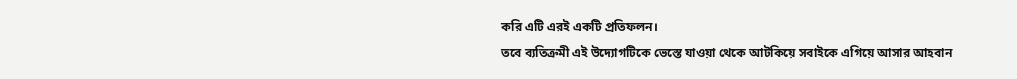করি এটি এরই একটি প্রতিফলন।
তবে ব্যতিক্রমী এই উদ্যোগটিকে ভেস্তে যাওয়া থেকে আটকিয়ে সবাইকে এগিয়ে আসার আহবান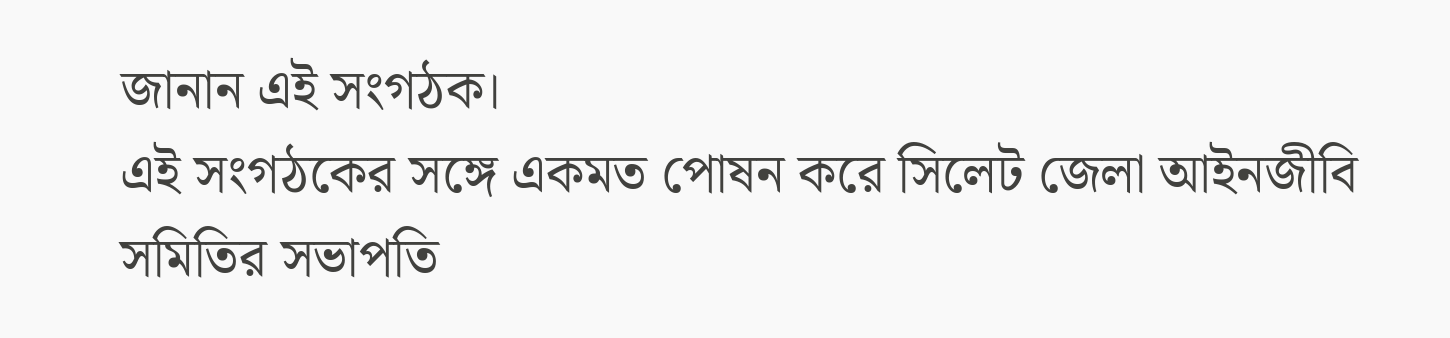জানান এই সংগঠক।
এই সংগঠকের সঙ্গে একমত পোষন করে সিলেট জেলা আইনজীবি সমিতির সভাপতি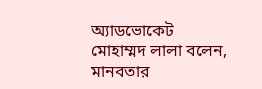অ্যাডভোকেট মোহাম্মদ লালা বলেন, মানবতার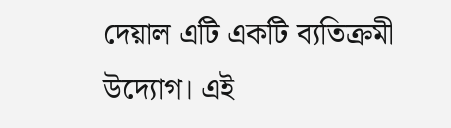দেয়াল এটি একটি ব্যতিক্রমী উদ্যোগ। এই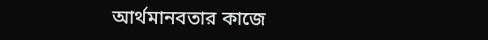আর্থমানবতার কাজে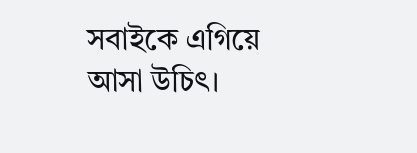সবাইকে এগিয়ে আসা উচিৎ।